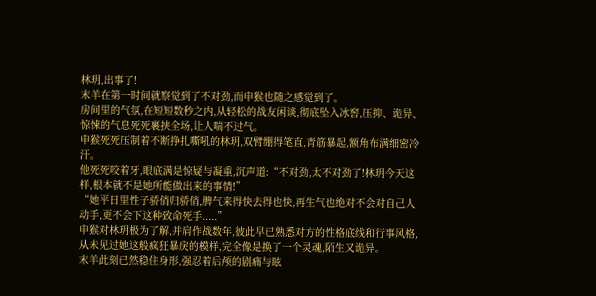林玥,出事了!
末羊在第一时间就察觉到了不对劲,而申猴也随之感觉到了。
房间里的气氛,在短短数秒之内,从轻松的战友闲谈,彻底坠入冰窖,压抑、诡异、惊悚的气息死死裹挟全场,让人喘不过气。
申猴死死压制着不断挣扎嘶吼的林玥,双臂绷得笔直,青筋暴起,额角布满细密冷汗。
他死死咬着牙,眼底满是惊疑与凝重,沉声道:“不对劲,太不对劲了!林玥今天这样,根本就不是她所能做出来的事情!”
“她平日里性子骄俏归骄俏,脾气来得快去得也快,再生气也绝对不会对自己人动手,更不会下这种致命死手.....”
申猴对林玥极为了解,并肩作战数年,彼此早已熟悉对方的性格底线和行事风格,从未见过她这般疯狂暴戾的模样,完全像是换了一个灵魂,陌生又诡异。
末羊此刻已然稳住身形,强忍着后颅的剧痛与眩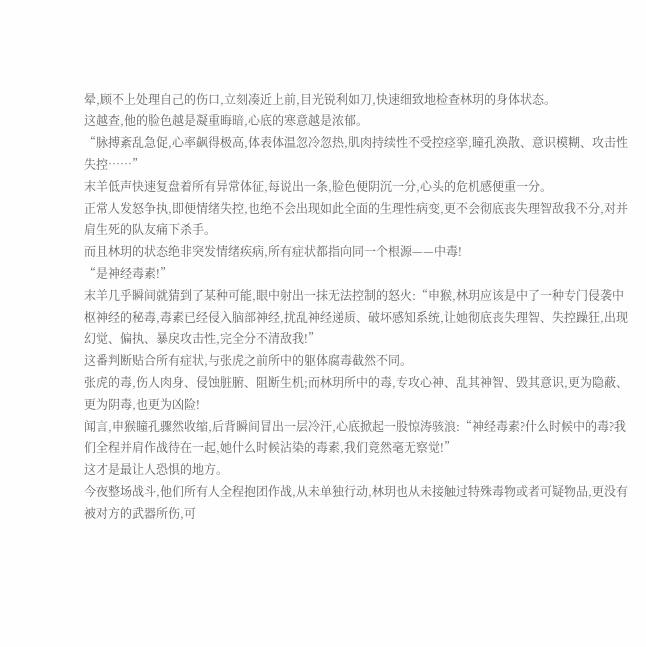晕,顾不上处理自己的伤口,立刻凑近上前,目光锐利如刀,快速细致地检查林玥的身体状态。
这越查,他的脸色越是凝重晦暗,心底的寒意越是浓郁。
“脉搏紊乱急促,心率飙得极高,体表体温忽冷忽热,肌肉持续性不受控痉挛,瞳孔涣散、意识模糊、攻击性失控……”
末羊低声快速复盘着所有异常体征,每说出一条,脸色便阴沉一分,心头的危机感便重一分。
正常人发怒争执,即便情绪失控,也绝不会出现如此全面的生理性病变,更不会彻底丧失理智敌我不分,对并肩生死的队友痛下杀手。
而且林玥的状态绝非突发情绪疾病,所有症状都指向同一个根源——中毒!
“是神经毒素!”
末羊几乎瞬间就猜到了某种可能,眼中射出一抹无法控制的怒火:“申猴,林玥应该是中了一种专门侵袭中枢神经的秘毒,毒素已经侵入脑部神经,扰乱神经递质、破坏感知系统,让她彻底丧失理智、失控躁狂,出现幻觉、偏执、暴戾攻击性,完全分不清敌我!”
这番判断贴合所有症状,与张虎之前所中的躯体腐毒截然不同。
张虎的毒,伤人肉身、侵蚀脏腑、阻断生机;而林玥所中的毒,专攻心神、乱其神智、毁其意识,更为隐蔽、更为阴毒,也更为凶险!
闻言,申猴瞳孔骤然收缩,后背瞬间冒出一层冷汗,心底掀起一股惊涛骇浪:“神经毒素?什么时候中的毒?我们全程并肩作战待在一起,她什么时候沾染的毒素,我们竟然毫无察觉!”
这才是最让人恐惧的地方。
今夜整场战斗,他们所有人全程抱团作战,从未单独行动,林玥也从未接触过特殊毒物或者可疑物品,更没有被对方的武器所伤,可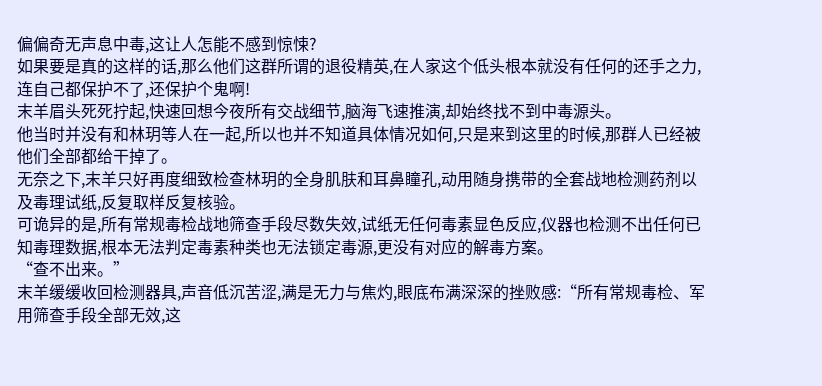偏偏奇无声息中毒,这让人怎能不感到惊悚?
如果要是真的这样的话,那么他们这群所谓的退役精英,在人家这个低头根本就没有任何的还手之力,连自己都保护不了,还保护个鬼啊!
末羊眉头死死拧起,快速回想今夜所有交战细节,脑海飞速推演,却始终找不到中毒源头。
他当时并没有和林玥等人在一起,所以也并不知道具体情况如何,只是来到这里的时候,那群人已经被他们全部都给干掉了。
无奈之下,末羊只好再度细致检查林玥的全身肌肤和耳鼻瞳孔,动用随身携带的全套战地检测药剂以及毒理试纸,反复取样反复核验。
可诡异的是,所有常规毒检战地筛查手段尽数失效,试纸无任何毒素显色反应,仪器也检测不出任何已知毒理数据,根本无法判定毒素种类也无法锁定毒源,更没有对应的解毒方案。
“查不出来。”
末羊缓缓收回检测器具,声音低沉苦涩,满是无力与焦灼,眼底布满深深的挫败感:“所有常规毒检、军用筛查手段全部无效,这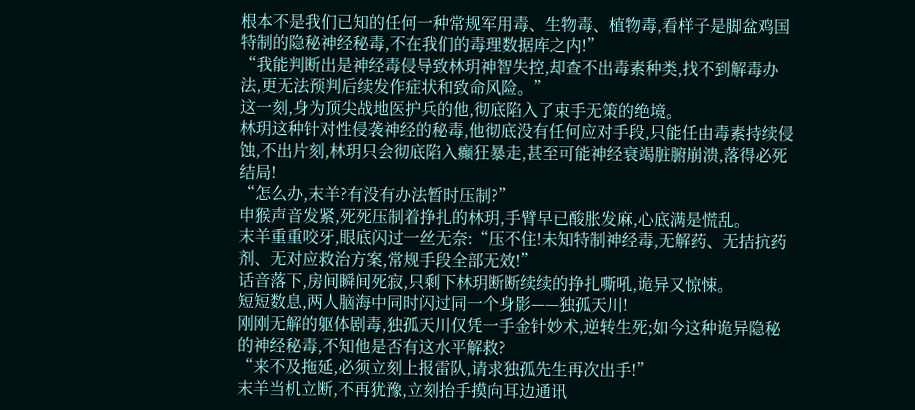根本不是我们已知的任何一种常规军用毒、生物毒、植物毒,看样子是脚盆鸡国特制的隐秘神经秘毒,不在我们的毒理数据库之内!”
“我能判断出是神经毒侵导致林玥神智失控,却查不出毒素种类,找不到解毒办法,更无法预判后续发作症状和致命风险。”
这一刻,身为顶尖战地医护兵的他,彻底陷入了束手无策的绝境。
林玥这种针对性侵袭神经的秘毒,他彻底没有任何应对手段,只能任由毒素持续侵蚀,不出片刻,林玥只会彻底陷入癫狂暴走,甚至可能神经衰竭脏腑崩溃,落得必死结局!
“怎么办,末羊?有没有办法暂时压制?”
申猴声音发紧,死死压制着挣扎的林玥,手臂早已酸胀发麻,心底满是慌乱。
末羊重重咬牙,眼底闪过一丝无奈:“压不住!未知特制神经毒,无解药、无拮抗药剂、无对应救治方案,常规手段全部无效!”
话音落下,房间瞬间死寂,只剩下林玥断断续续的挣扎嘶吼,诡异又惊悚。
短短数息,两人脑海中同时闪过同一个身影——独孤天川!
刚刚无解的躯体剧毒,独孤天川仅凭一手金针妙术,逆转生死;如今这种诡异隐秘的神经秘毒,不知他是否有这水平解救?
“来不及拖延,必须立刻上报雷队,请求独孤先生再次出手!”
末羊当机立断,不再犹豫,立刻抬手摸向耳边通讯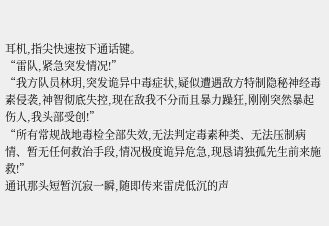耳机,指尖快速按下通话键。
“雷队,紧急突发情况!”
“我方队员林玥,突发诡异中毒症状,疑似遭遇敌方特制隐秘神经毒素侵袭,神智彻底失控,现在敌我不分而且暴力躁狂,刚刚突然暴起伤人,我头部受创!”
“所有常规战地毒检全部失效,无法判定毒素种类、无法压制病情、暂无任何救治手段,情况极度诡异危急,现恳请独孤先生前来施救!”
通讯那头短暂沉寂一瞬,随即传来雷虎低沉的声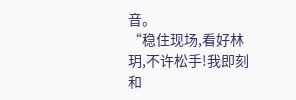音。
“稳住现场,看好林玥,不许松手!我即刻和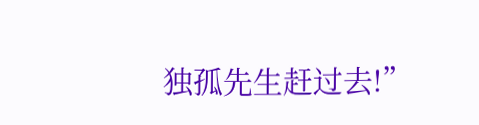独孤先生赶过去!”